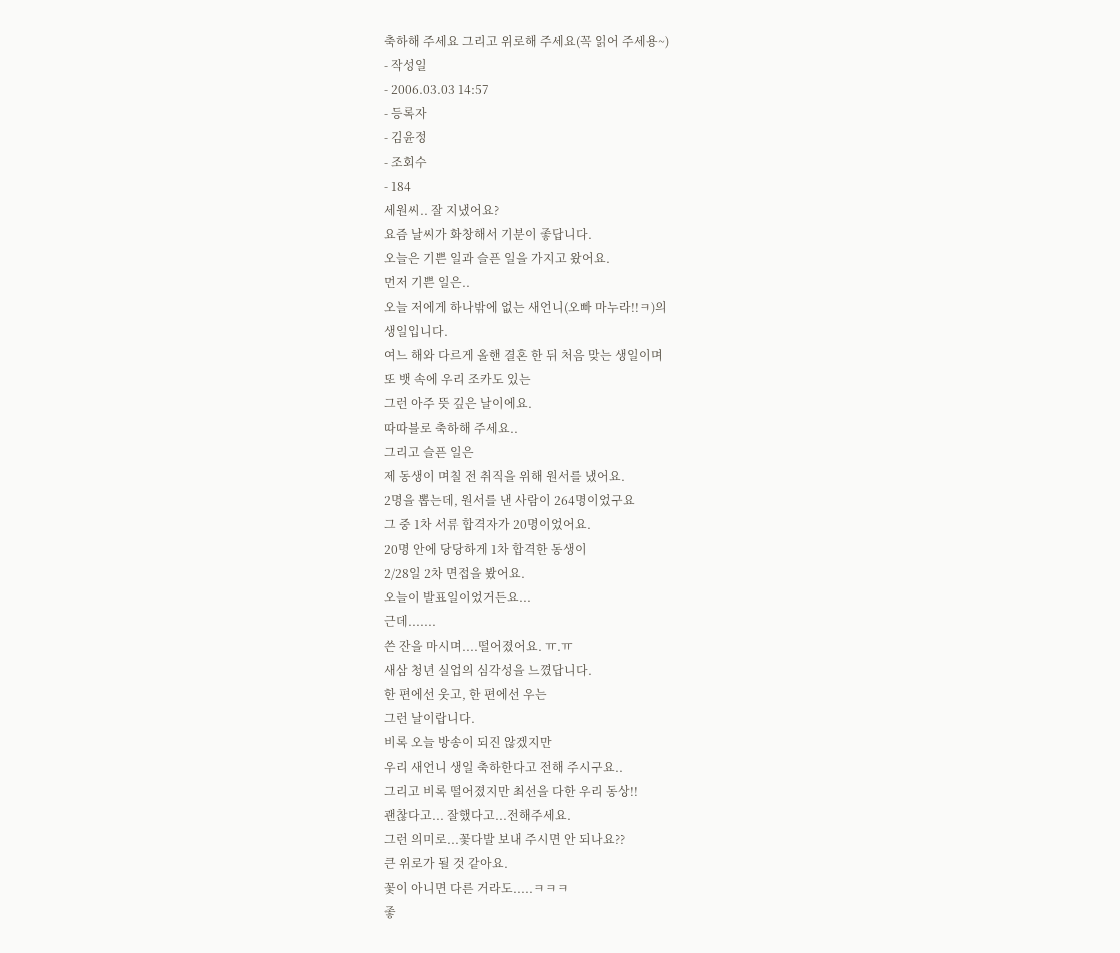축하해 주세요 그리고 위로해 주세요(꼭 읽어 주세용~)
- 작성일
- 2006.03.03 14:57
- 등록자
- 김윤정
- 조회수
- 184
세원씨.. 잘 지냈어요?
요즘 날씨가 화창해서 기분이 좋답니다.
오늘은 기쁜 일과 슬픈 일을 가지고 왔어요.
먼저 기쁜 일은..
오늘 저에게 하나밖에 없는 새언니(오빠 마누라!!ㅋ)의
생일입니다.
여느 해와 다르게 올핸 결혼 한 뒤 처음 맞는 생일이며
또 뱃 속에 우리 조카도 있는
그런 아주 뜻 깊은 날이에요.
따따블로 축하해 주세요..
그리고 슬픈 일은
제 동생이 며칠 전 취직을 위해 원서를 냈어요.
2명을 뽑는데, 원서를 낸 사람이 264명이었구요
그 중 1차 서류 합격자가 20명이었어요.
20명 안에 당당하게 1차 합격한 동생이
2/28일 2차 면접을 봤어요.
오늘이 발표일이었거든요...
근데.......
쓴 잔을 마시며....떨어졌어요. ㅠ.ㅠ
새삼 청년 실업의 심각성을 느꼈답니다.
한 편에선 웃고, 한 편에선 우는
그런 날이랍니다.
비록 오늘 방송이 되진 않겠지만
우리 새언니 생일 축하한다고 전해 주시구요..
그리고 비록 떨어졌지만 최선을 다한 우리 동상!!
괜찮다고... 잘했다고...전해주세요.
그런 의미로...꽃다발 보내 주시면 안 되나요??
큰 위로가 될 것 같아요.
꽃이 아니면 다른 거라도.....ㅋㅋㅋ
좋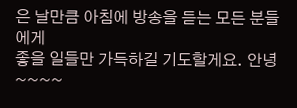은 날만큼 아침에 방송을 듣는 모든 분들에게
좋을 일들만 가득하길 기도할게요. 안녕~~~~